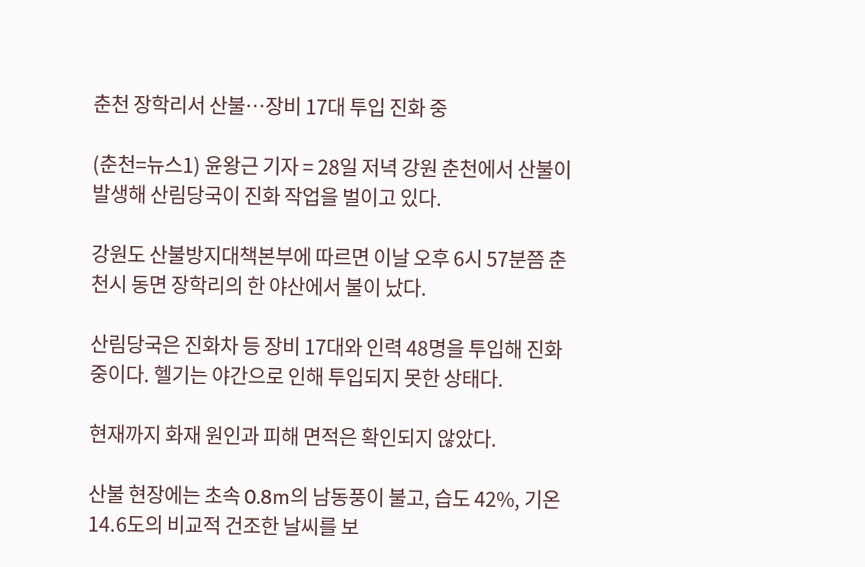춘천 장학리서 산불…장비 17대 투입 진화 중

(춘천=뉴스1) 윤왕근 기자 = 28일 저녁 강원 춘천에서 산불이 발생해 산림당국이 진화 작업을 벌이고 있다.

강원도 산불방지대책본부에 따르면 이날 오후 6시 57분쯤 춘천시 동면 장학리의 한 야산에서 불이 났다.

산림당국은 진화차 등 장비 17대와 인력 48명을 투입해 진화 중이다. 헬기는 야간으로 인해 투입되지 못한 상태다.

현재까지 화재 원인과 피해 면적은 확인되지 않았다.

산불 현장에는 초속 0.8m의 남동풍이 불고, 습도 42%, 기온 14.6도의 비교적 건조한 날씨를 보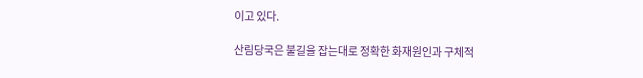이고 있다.

산림당국은 불길을 잡는대로 정확한 화재원인과 구체적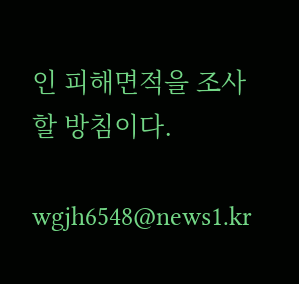인 피해면적을 조사할 방침이다.

wgjh6548@news1.kr